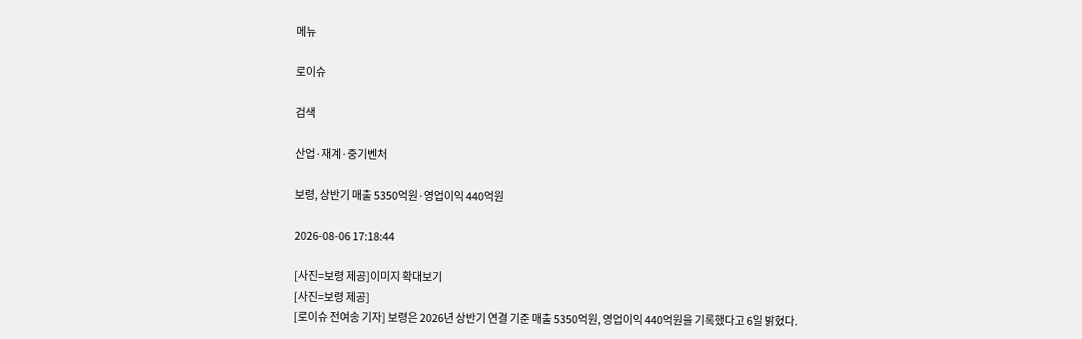메뉴

로이슈

검색

산업·재계·중기벤처

보령, 상반기 매출 5350억원·영업이익 440억원

2026-08-06 17:18:44

[사진=보령 제공]이미지 확대보기
[사진=보령 제공]
[로이슈 전여송 기자] 보령은 2026년 상반기 연결 기준 매출 5350억원, 영업이익 440억원을 기록했다고 6일 밝혔다.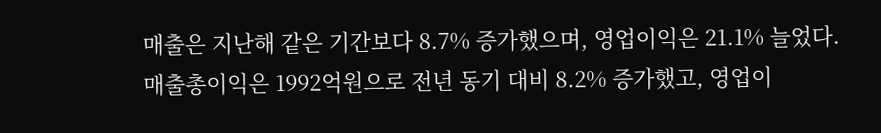매출은 지난해 같은 기간보다 8.7% 증가했으며, 영업이익은 21.1% 늘었다. 매출총이익은 1992억원으로 전년 동기 대비 8.2% 증가했고, 영업이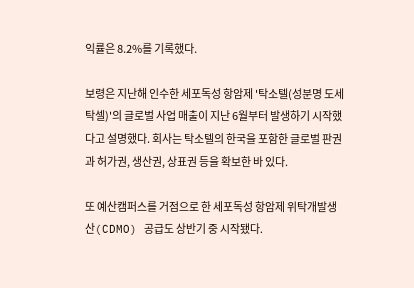익률은 8.2%를 기록했다.

보령은 지난해 인수한 세포독성 항암제 '탁소텔(성분명 도세탁셀)'의 글로벌 사업 매출이 지난 6월부터 발생하기 시작했다고 설명했다. 회사는 탁소텔의 한국을 포함한 글로벌 판권과 허가권, 생산권, 상표권 등을 확보한 바 있다.

또 예산캠퍼스를 거점으로 한 세포독성 항암제 위탁개발생산(CDMO) 공급도 상반기 중 시작됐다.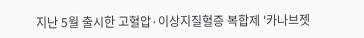지난 5월 출시한 고혈압·이상지질혈증 복합제 '카나브젯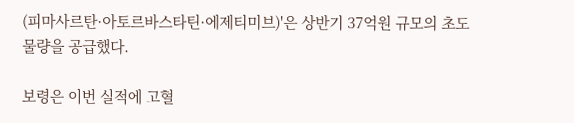(피마사르탄·아토르바스타틴·에제티미브)'은 상반기 37억원 규모의 초도 물량을 공급했다.

보령은 이번 실적에 고혈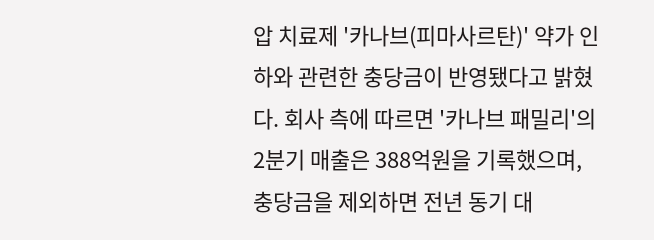압 치료제 '카나브(피마사르탄)' 약가 인하와 관련한 충당금이 반영됐다고 밝혔다. 회사 측에 따르면 '카나브 패밀리'의 2분기 매출은 388억원을 기록했으며, 충당금을 제외하면 전년 동기 대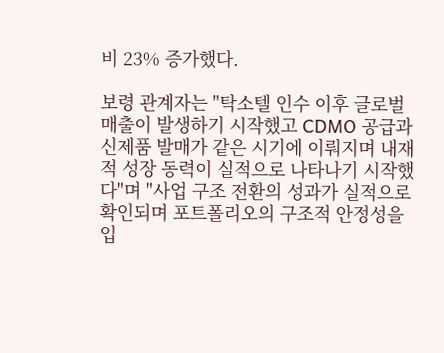비 23% 증가했다.

보령 관계자는 "탁소텔 인수 이후 글로벌 매출이 발생하기 시작했고 CDMO 공급과 신제품 발매가 같은 시기에 이뤄지며 내재적 성장 동력이 실적으로 나타나기 시작했다"며 "사업 구조 전환의 성과가 실적으로 확인되며 포트폴리오의 구조적 안정성을 입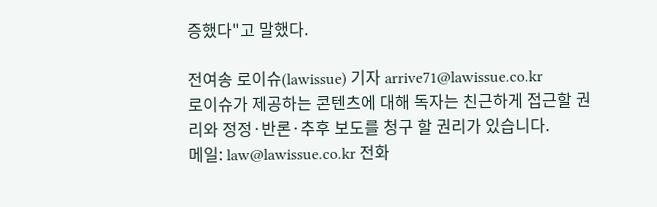증했다"고 말했다.

전여송 로이슈(lawissue) 기자 arrive71@lawissue.co.kr
로이슈가 제공하는 콘텐츠에 대해 독자는 친근하게 접근할 권리와 정정·반론·추후 보도를 청구 할 권리가 있습니다.
메일: law@lawissue.co.kr 전화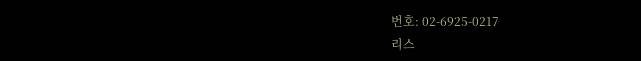번호: 02-6925-0217
리스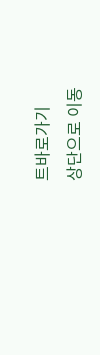트바로가기
상단으로 이동